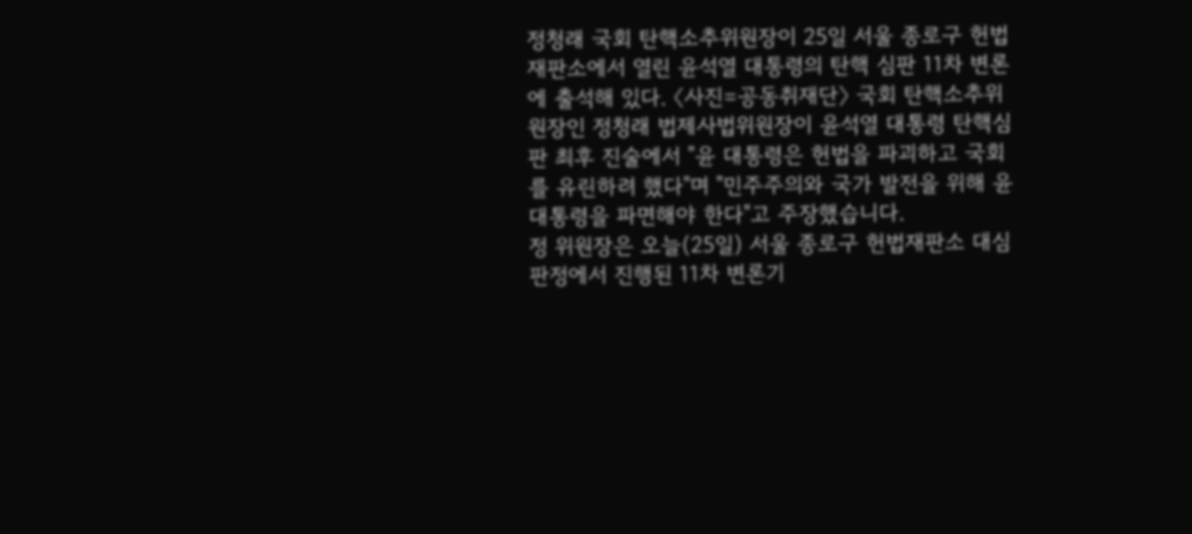정청래 국회 탄핵소추위원장이 25일 서울 종로구 헌법재판소에서 열린 윤석열 대통령의 탄핵 심판 11차 변론에 출석해 있다. 〈사진=공동취재단〉 국회 탄핵소추위원장인 정청래 법제사법위원장이 윤석열 대통령 탄핵심판 최후 진술에서 "윤 대통령은 헌법을 파괴하고 국회를 유린하려 했다"며 "민주주의와 국가 발전을 위해 윤 대통령을 파면해야 한다"고 주장했습니다.
정 위원장은 오늘(25일) 서울 종로구 헌법재판소 대심판정에서 진행된 11차 변론기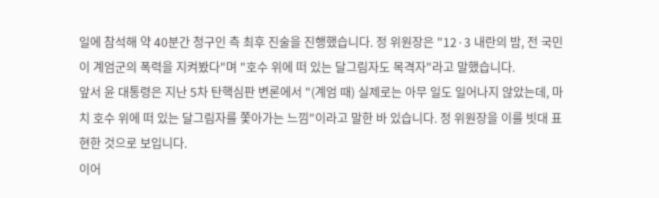일에 참석해 약 40분간 청구인 측 최후 진술을 진행했습니다. 정 위원장은 "12·3 내란의 밤, 전 국민이 계엄군의 폭력을 지켜봤다"며 "호수 위에 떠 있는 달그림자도 목격자"라고 말했습니다.
앞서 윤 대통령은 지난 5차 탄핵심판 변론에서 "(계엄 때) 실제로는 아무 일도 일어나지 않았는데, 마치 호수 위에 떠 있는 달그림자를 쫓아가는 느낌"이라고 말한 바 있습니다. 정 위원장을 이를 빗대 표현한 것으로 보입니다.
이어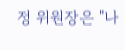정 위원장은 "나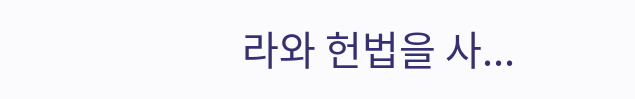라와 헌법을 사...